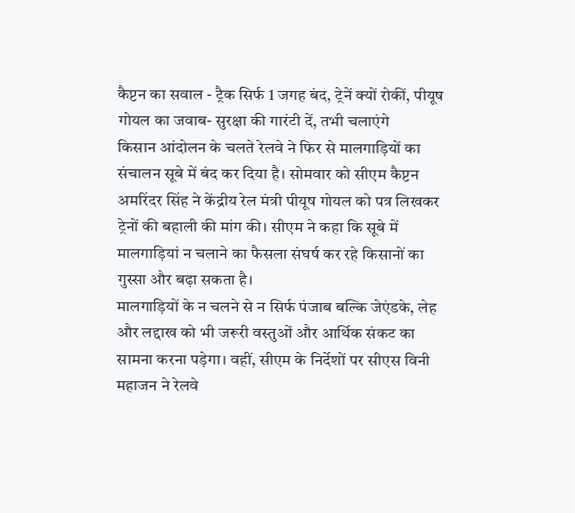कैप्टन का सवाल - ट्रैक सिर्फ 1 जगह बंद, ट्रेनें क्यों रोकीं, पीयूष गोयल का जवाब- सुरक्षा की गारंटी दें, तभी चलाएंगे
किसान आंदोलन के चलते रेलवे ने फिर से मालगाड़ियों का संचालन सूबे में बंद कर दिया है। सोमवार को सीएम कैप्टन अमरिंदर सिंह ने केंद्रीय रेल मंत्री पीयूष गोयल को पत्र लिखकर ट्रेनों की बहाली की मांग की। सीएम ने कहा कि सूबे में मालगाड़ियां न चलाने का फैसला संघर्ष कर रहे किसानों का गुस्सा और बढ़ा सकता है।
मालगाड़ियों के न चलने से न सिर्फ पंजाब बल्कि जेएंडके, लेह और लद्दाख को भी जरूरी वस्तुओं और आर्थिक संकट का सामना करना पड़ेगा। वहीं, सीएम के निर्देशों पर सीएस विनी महाजन ने रेलवे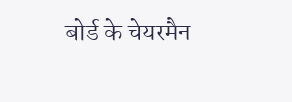बोर्ड के चेयरमैन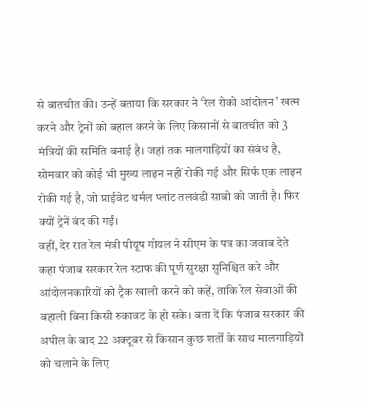से बातचीत की। उन्हें बताया कि सरकार ने ‘रेल रोको आंदोलन’ खत्म करने और ट्रेनों को बहाल करने के लिए किसानों से बातचीत को 3 मंत्रियों की समिति बनाई है। जहां तक मालगाड़ियों का संबंध है, सोमवार को कोई भी मुख्य लाइन नहीं रोकी गई और सिर्फ एक लाइन रोकी गई है, जो प्राईवेट थर्मल प्लांट तलवंडी साबो को जाती है। फिर क्यों ट्रेनें बंद की गईं।
वहीं, देर रात रेल मंत्री पीयूष गोयल ने सीएम के पत्र का जवाब देते कहा पंजाब सरकार रेल स्टाफ की पूर्ण सुरक्षा सुनिश्चित करे और आंदोलनकारियों को ट्रैक खाली करने को कहें, ताकि रेल सेवाओं की बहाली बिना किसी रुकावट के हो सके। बता दें कि पंजाब सरकार की अपील के बाद 22 अक्टूबर से किसान कुछ शर्तों के साथ मालगाड़ियों को चलाने के लिए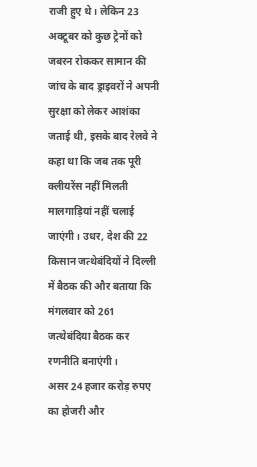राजी हुए थे। लेकिन 23 अक्टूबर को कुछ ट्रेनों को जबरन रोककर सामान की जांच के बाद ड्राइवरों ने अपनी सुरक्षा को लेकर आशंका जताई थी, इसके बाद रेलवे ने कहा था कि जब तक पूरी क्लीयरेंस नहीं मिलती मालगाड़ियां नहीं चलाई जाएंगी। उधर, देश की 22 किसान जत्थेबंदियों ने दिल्ली में बैठक की और बताया कि मंगलवार को 261 जत्थेबंदिया बैठक कर रणनीति बनाएंगी।
असर 24 हजार करोड़ रुपए का होजरी और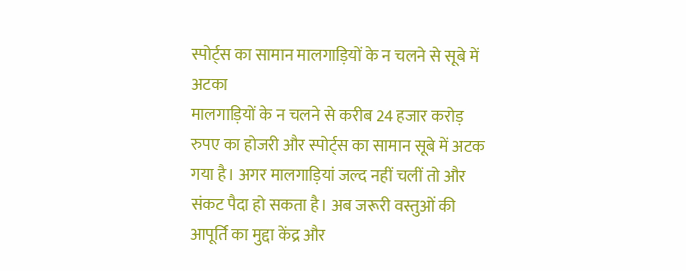स्पोर्ट्स का सामान मालगाड़ियों के न चलने से सूबे में अटका
मालगाड़ियों के न चलने से करीब 24 हजार करोड़ रुपए का होजरी और स्पोर्ट्स का सामान सूबे में अटक गया है। अगर मालगाड़ियां जल्द नहीं चलीं तो और संकट पैदा हो सकता है। अब जरूरी वस्तुओं की आपूर्ति का मुद्दा केंद्र और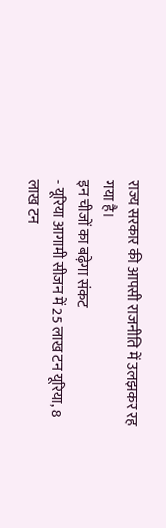राज्य सरकार की आपसी राजनीति में उलझकर रह गया है।
इन चीजों का बढ़ेगा संकट
- यूरिया आगामी सीजन में 25 लाख टन यूरिया, 8 लाख टन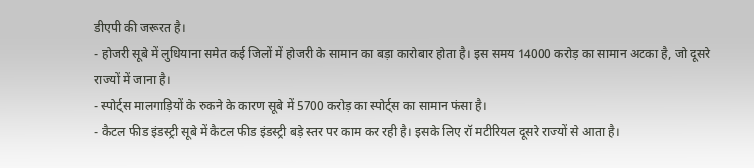डीएपी की जरूरत है।
- होजरी सूबे में लुधियाना समेत कई जिलों में होजरी के सामान का बड़ा कारोबार होता है। इस समय 14000 करोड़ का सामान अटका है, जो दूसरे राज्यों में जाना है।
- स्पोर्ट्स मालगाड़ियों के रुकने के कारण सूबे में 5700 करोड़ का स्पोर्ट्स का सामान फंसा है।
- कैटल फीड इंडस्ट्री सूबे में कैटल फीड इंडस्ट्री बड़े स्तर पर काम कर रही है। इसके लिए रॉ मटीरियल दूसरे राज्यों से आता है।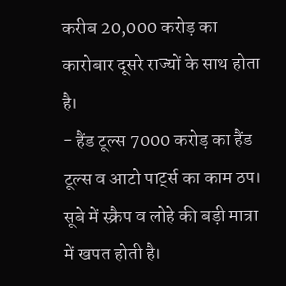करीब 20,000 करोड़ का कारोबार दूसरे राज्यों के साथ होता है।
- हैंड टूल्स 7000 करोड़ का हैंड टूल्स व आटो पार्ट्स का काम ठप। सूबे में स्क्रैप व लोहे की बड़ी मात्रा में खपत होती है।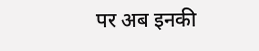पर अब इनकी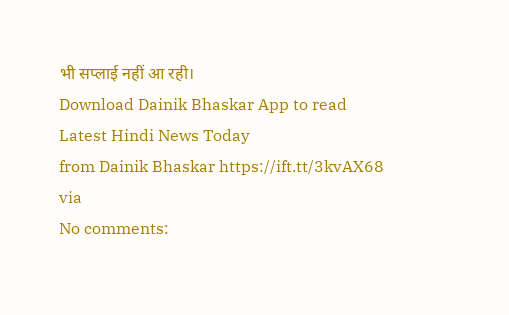भी सप्लाई नहीं आ रही।
Download Dainik Bhaskar App to read Latest Hindi News Today
from Dainik Bhaskar https://ift.tt/3kvAX68
via
No comments: